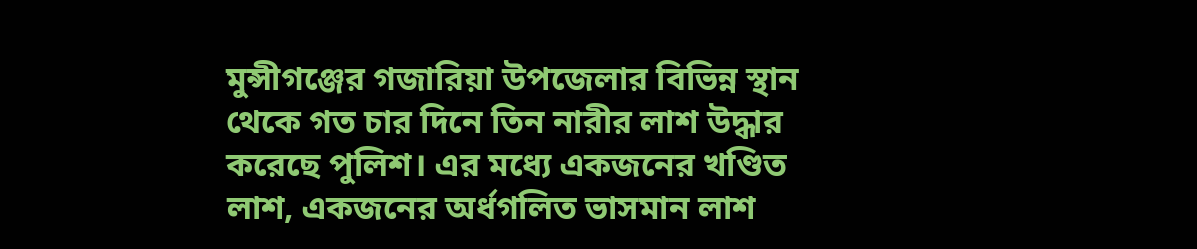মুন্সীগঞ্জের গজারিয়া উপজেলার বিভিন্ন স্থান থেকে গত চার দিনে তিন নারীর লাশ উদ্ধার করেছে পুলিশ। এর মধ্যে একজনের খণ্ডিত লাশ, একজনের অর্ধগলিত ভাসমান লাশ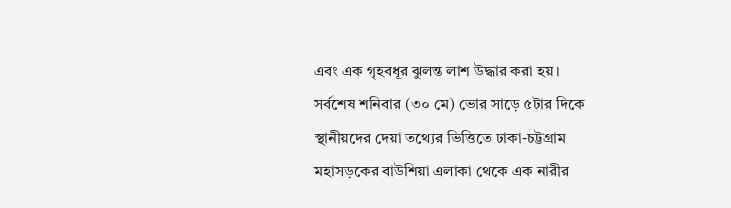এবং এক গৃহবধূর ঝুলন্ত লাশ উদ্ধার করা হয়।
সর্বশেষ শনিবার (৩০ মে) ভোর সাড়ে ৫টার দিকে স্থানীয়দের দেয়া তথ্যের ভিত্তিতে ঢাকা-চট্টগ্রাম মহাসড়কের বাউশিয়া এলাকা থেকে এক নারীর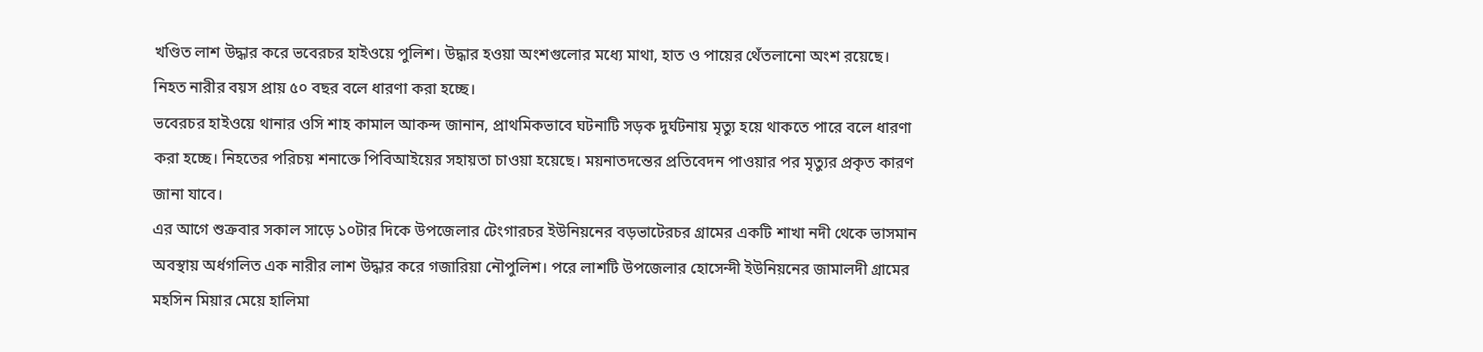খণ্ডিত লাশ উদ্ধার করে ভবেরচর হাইওয়ে পুলিশ। উদ্ধার হওয়া অংশগুলোর মধ্যে মাথা, হাত ও পায়ের থেঁতলানো অংশ রয়েছে। নিহত নারীর বয়স প্রায় ৫০ বছর বলে ধারণা করা হচ্ছে।
ভবেরচর হাইওয়ে থানার ওসি শাহ কামাল আকন্দ জানান, প্রাথমিকভাবে ঘটনাটি সড়ক দুর্ঘটনায় মৃত্যু হয়ে থাকতে পারে বলে ধারণা করা হচ্ছে। নিহতের পরিচয় শনাক্তে পিবিআইয়ের সহায়তা চাওয়া হয়েছে। ময়নাতদন্তের প্রতিবেদন পাওয়ার পর মৃত্যুর প্রকৃত কারণ জানা যাবে।
এর আগে শুক্রবার সকাল সাড়ে ১০টার দিকে উপজেলার টেংগারচর ইউনিয়নের বড়ভাটেরচর গ্রামের একটি শাখা নদী থেকে ভাসমান অবস্থায় অর্ধগলিত এক নারীর লাশ উদ্ধার করে গজারিয়া নৌপুলিশ। পরে লাশটি উপজেলার হোসেন্দী ইউনিয়নের জামালদী গ্রামের মহসিন মিয়ার মেয়ে হালিমা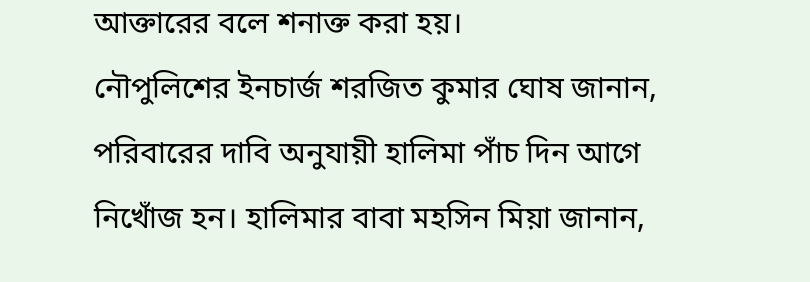আক্তারের বলে শনাক্ত করা হয়।
নৌপুলিশের ইনচার্জ শরজিত কুমার ঘোষ জানান, পরিবারের দাবি অনুযায়ী হালিমা পাঁচ দিন আগে নিখোঁজ হন। হালিমার বাবা মহসিন মিয়া জানান,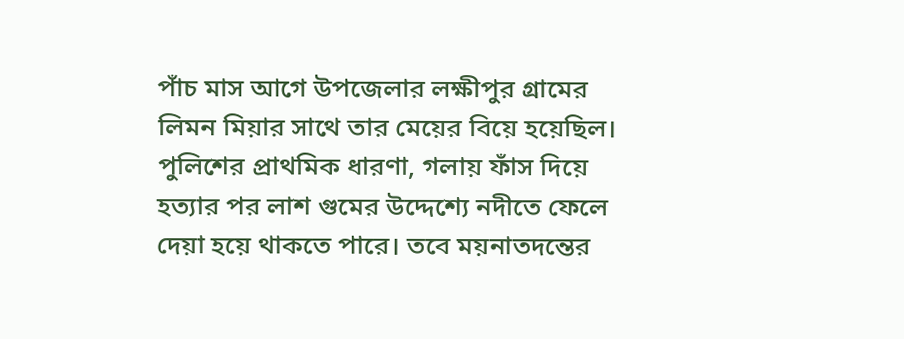পাঁচ মাস আগে উপজেলার লক্ষীপুর গ্রামের লিমন মিয়ার সাথে তার মেয়ের বিয়ে হয়েছিল।
পুলিশের প্রাথমিক ধারণা, গলায় ফাঁস দিয়ে হত্যার পর লাশ গুমের উদ্দেশ্যে নদীতে ফেলে দেয়া হয়ে থাকতে পারে। তবে ময়নাতদন্তের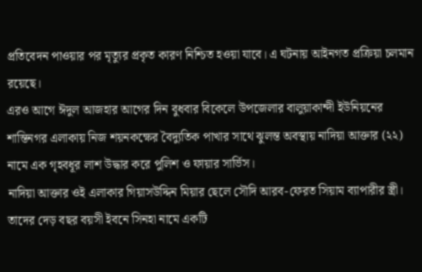প্রতিবেদন পাওয়ার পর মৃত্যুর প্রকৃত কারণ নিশ্চিত হওয়া যাবে। এ ঘটনায় আইনগত প্রক্রিয়া চলমান রয়েছে।
এরও আগে ঈদুল আজহার আগের দিন বুধবার বিকেলে উপজেলার বালুয়াকান্দী ইউনিয়নের শান্তিনগর এলাকায় নিজ শয়নকক্ষের বৈদ্যুতিক পাখার সাথে ঝুলন্ত অবস্থায় নাদিয়া আক্তার (২২) নামে এক গৃহবধূর লাশ উদ্ধার করে পুলিশ ও ফায়ার সার্ভিস।
নাদিয়া আক্তার ওই এলাকার গিয়াসউদ্দিন মিয়ার ছেলে সৌদি আরব-ফেরত সিয়াম ব্যাপারীর স্ত্রী। তাদের দেড় বছর বয়সী ইবনে সিনহা নামে একটি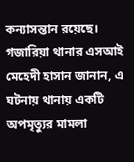কন্যাসন্তান রয়েছে।
গজারিয়া থানার এসআই মেহেদী হাসান জানান, এ ঘটনায় থানায় একটি অপমৃত্যুর মামলা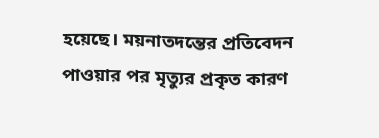হয়েছে। ময়নাতদন্তের প্রতিবেদন পাওয়ার পর মৃত্যুর প্রকৃত কারণ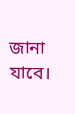জানা যাবে।